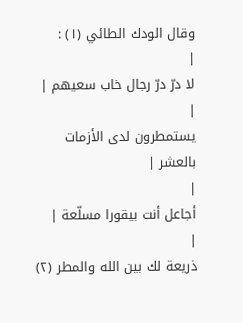وقال الودك الطائي (١) :
|
لا درّ درّ رجال خاب سعيهم |
|
يستمطرون لدى الأزمات بالعشر |
|
أجاعل أنت بيقورا مسلّعة |
|
ذريعة لك بين الله والمطر (٢)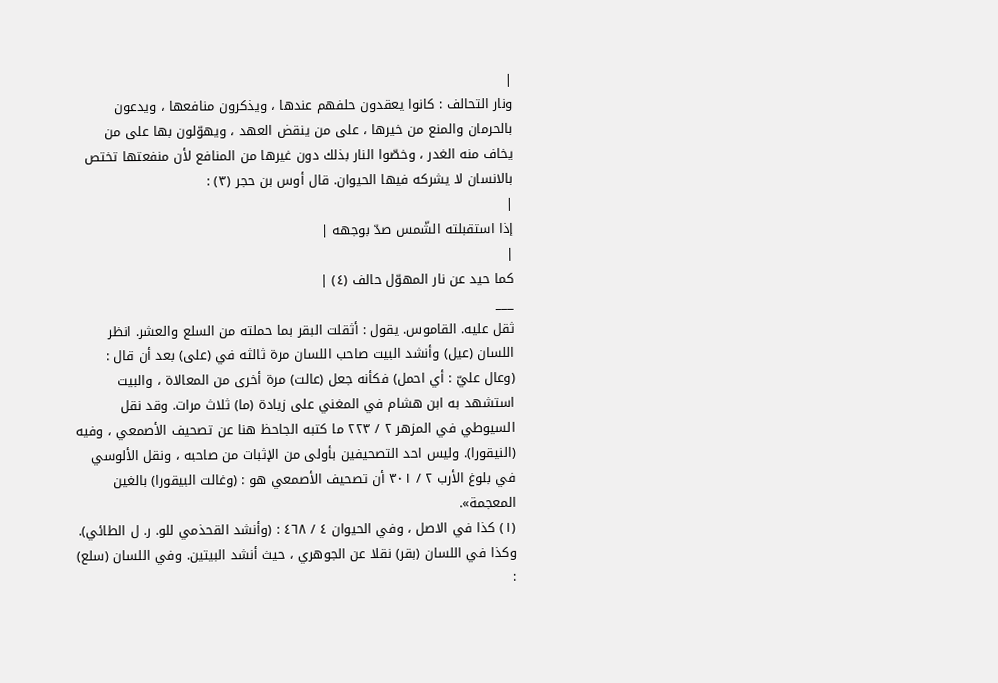|
ونار التحالف : كانوا يعقدون حلفهم عندها ، ويذكرون منافعها ، ويدعون بالحرمان والمنع من خيرها ، على من ينقض العهد ، ويهوّلون بها على من يخاف منه الغدر ، وخصّوا النار بذلك دون غيرها من المنافع لأن منفعتها تختص بالانسان لا يشركه فيها الحيوان. قال أوس بن حجر (٣) :
|
إذا استقبلته الشّمس صدّ بوجهه |
|
كما حيد عن نار المهوّل حالف (٤) |
___
ثقل عليه. القاموس. يقول : أثقلت البقر بما حملته من السلع والعشر. انظر اللسان (عيل) وأنشد البيت صاحب اللسان مرة ثالثه في (على) بعد أن قال : (وعال عليّ : أي احمل) فكأنه جعل (عالت) مرة أخرى من المعالاة ، والبيت استشهد به ابن هشام في المغني على زيادة (ما) ثلاث مرات. وقد نقل السيوطي في المزهر ٢ / ٢٢٣ ما كتبه الجاحظ هنا عن تصحيف الأصمعي ، وفيه (النيقورا). وليس احد التصحيفين بأولى من الإثبات من صاحبه ، ونقل الألوسي في بلوغ الأرب ٢ / ٣٠١ أن تصحيف الأصمعي هو : (وغالت البيقورا) بالغين المعجمة».
(١) كذا في الاصل ، وفي الحيوان ٤ / ٤٦٨ : (وأنشد القحذمي للو. ر. ل الطائي). وكذا في اللسان (بقر) نقلا عن الجوهري ، حيث أنشد البيتين. وفي اللسان (سلع) :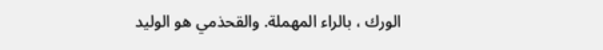الورك ، بالراء المهملة. والقحذمي هو الوليد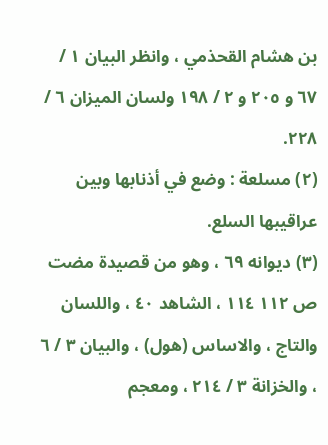بن هشام القحذمي ، وانظر البيان ١ / ٦٧ و ٢٠٥ و ٢ / ١٩٨ ولسان الميزان ٦ / ٢٢٨.
(٢) مسلعة : وضع في أذنابها وبين عراقيبها السلع.
(٣) ديوانه ٦٩ ، وهو من قصيدة مضت ص ١١٢ ١١٤ ، الشاهد ٤٠ ، واللسان والتاج ، والاساس (هول) ، والبيان ٣ / ٦ ، والخزانة ٣ / ٢١٤ ، ومعجم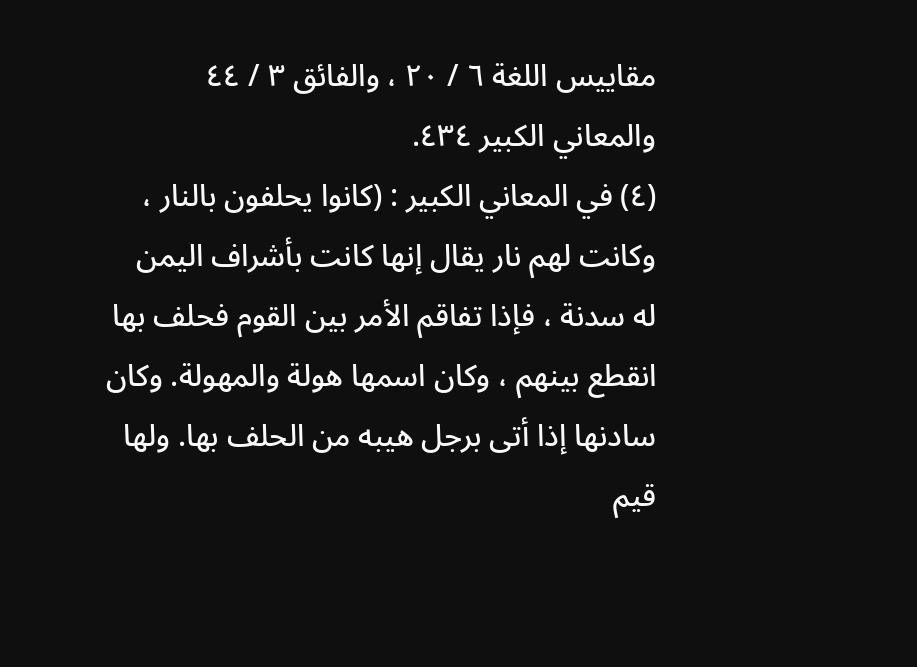مقاييس اللغة ٦ / ٢٠ ، والفائق ٣ / ٤٤ والمعاني الكبير ٤٣٤.
(٤) في المعاني الكبير : (كانوا يحلفون بالنار ، وكانت لهم نار يقال إنها كانت بأشراف اليمن له سدنة ، فإذا تفاقم الأمر بين القوم فحلف بها انقطع بينهم ، وكان اسمها هولة والمهولة. وكان سادنها إذا أتى برجل هيبه من الحلف بها. ولها قيم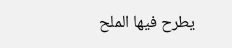يطرح فيها الملح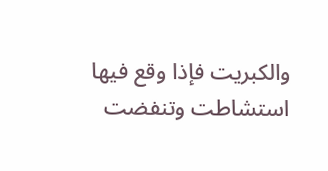والكبريت فإذا وقع فيها استشاطت وتنفضت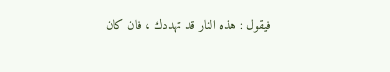فيقول : هذه النار قد تهددك ، فان كان